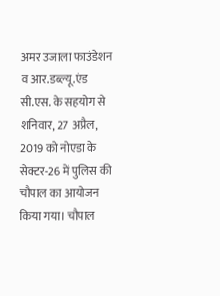अमर उजाला फाउंडेशन व आर.डब्ल्यू.एंड सी.एस. के सहयोग से शनिवार, 27 अप्रैल, 2019 को नोएडा के सेक्टर-26 में पुलिस की चौपाल का आयोजन किया गया। चौपाल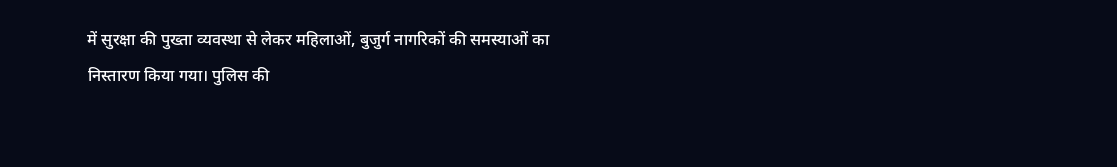में सुरक्षा की पुख्ता व्यवस्था से लेकर महिलाओं, बुजुर्ग नागरिकों की समस्याओं का निस्तारण किया गया। पुलिस की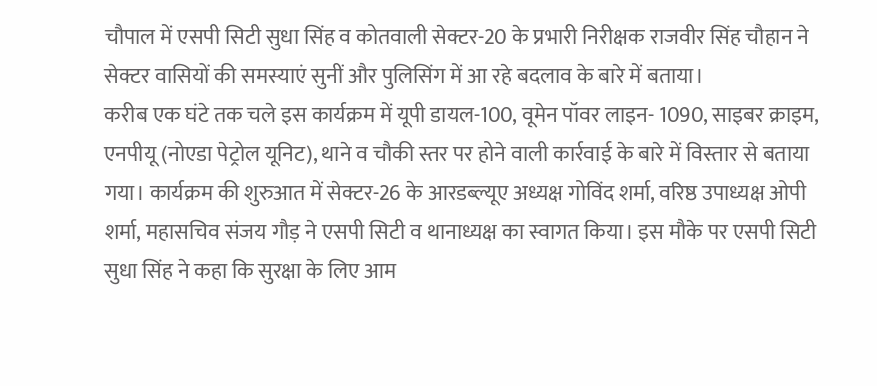चौपाल में एसपी सिटी सुधा सिंह व कोतवाली सेक्टर-20 के प्रभारी निरीक्षक राजवीर सिंह चौहान ने सेक्टर वासियों की समस्याएं सुनीं और पुलिसिंग में आ रहे बदलाव के बारे में बताया।
करीब एक घंटे तक चले इस कार्यक्रम में यूपी डायल-100, वूमेन पॉवर लाइन- 1090, साइबर क्राइम, एनपीयू (नोएडा पेट्रोल यूनिट), थाने व चौकी स्तर पर होने वाली कार्रवाई के बारे में विस्तार से बताया गया। कार्यक्रम की शुरुआत में सेक्टर-26 के आरडब्ल्यूए अध्यक्ष गोविंद शर्मा, वरिष्ठ उपाध्यक्ष ओपी शर्मा, महासचिव संजय गौड़ ने एसपी सिटी व थानाध्यक्ष का स्वागत किया। इस मौके पर एसपी सिटी सुधा सिंह ने कहा कि सुरक्षा के लिए आम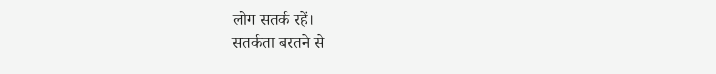लोग सतर्क रहें।
सतर्कता बरतने से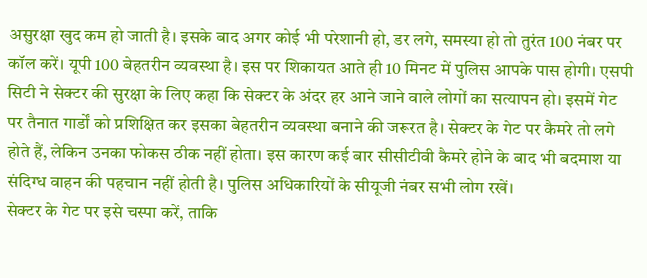असुरक्षा खुद कम हो जाती है। इसके बाद अगर कोई भी परेशानी हो, डर लगे, समस्या हो तो तुरंत 100 नंबर पर कॉल करें। यूपी 100 बेहतरीन व्यवस्था है। इस पर शिकायत आते ही 10 मिनट में पुलिस आपके पास होगी। एसपी सिटी ने सेक्टर की सुरक्षा के लिए कहा कि सेक्टर के अंदर हर आने जाने वाले लोगों का सत्यापन हो। इसमें गेट पर तैनात गार्डों को प्रशिक्षित कर इसका बेहतरीन व्यवस्था बनाने की जरूरत है। सेक्टर के गेट पर कैमरे तो लगे होते हैं, लेकिन उनका फोकस ठीक नहीं होता। इस कारण कई बार सीसीटीवी कैमरे होने के बाद भी बदमाश या संदिग्ध वाहन की पहचान नहीं होती है। पुलिस अधिकारियों के सीयूजी नंबर सभी लोग रखें।
सेक्टर के गेट पर इसे चस्पा करें, ताकि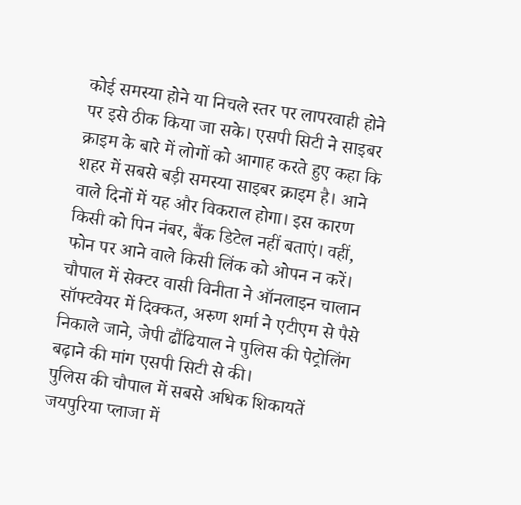कोई समस्या होने या निचले स्तर पर लापरवाही होने पर इसे ठीक किया जा सके। एसपी सिटी ने साइबर क्राइम के बारे में लोगों को आगाह करते हुए कहा कि शहर में सबसे बड़ी समस्या साइबर क्राइम है। आने वाले दिनों में यह और विकराल होगा। इस कारण किसी को पिन नंबर, बैंक डिटेल नहीं बताएं। वहीं, फोन पर आने वाले किसी लिंक को ओपन न करें। चौपाल में सेक्टर वासी विनीता ने ऑनलाइन चालान सॉफ्टवेयर में दिक्कत, अरुण शर्मा ने एटीएम से पैसे निकाले जाने, जेपी ढौंढियाल ने पुलिस की पेट्रोलिंग बढ़ाने की मांग एसपी सिटी से की।
पुलिस की चौपाल में सबसे अधिक शिकायतें जयपुरिया प्लाजा में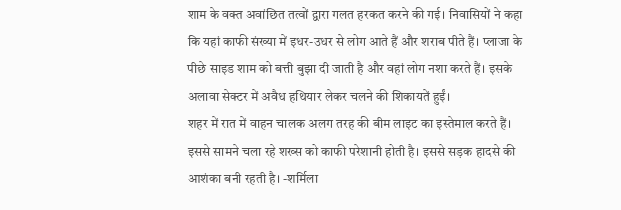शाम के वक्त अवांछित तत्वों द्वारा गलत हरकत करने की गई। निवासियों ने कहा कि यहां काफी संख्या में इधर-उधर से लोग आते हैं और शराब पीते हैं। प्लाजा के पीछे साइड शाम को बत्ती बुझा दी जाती है और वहां लोग नशा करते हैं। इसके अलावा सेक्टर में अवैध हथियार लेकर चलने की शिकायतें हुईं।
शहर में रात में वाहन चालक अलग तरह की बीम लाइट का इस्तेमाल करते हैं। इससे सामने चला रहे शख्स को काफी परेशानी होती है। इससे सड़क हादसे की आशंका बनी रहती है। -शर्मिला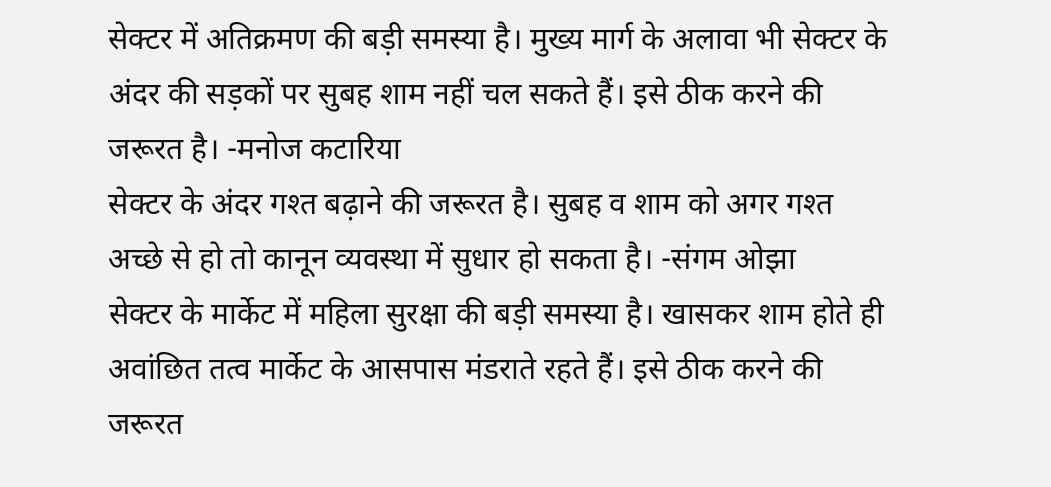सेक्टर में अतिक्रमण की बड़ी समस्या है। मुख्य मार्ग के अलावा भी सेक्टर के अंदर की सड़कों पर सुबह शाम नहीं चल सकते हैं। इसे ठीक करने की जरूरत है। -मनोज कटारिया
सेक्टर के अंदर गश्त बढ़ाने की जरूरत है। सुबह व शाम को अगर गश्त अच्छे से हो तो कानून व्यवस्था में सुधार हो सकता है। -संगम ओझा
सेक्टर के मार्केट में महिला सुरक्षा की बड़ी समस्या है। खासकर शाम होते ही अवांछित तत्व मार्केट के आसपास मंडराते रहते हैं। इसे ठीक करने की जरूरत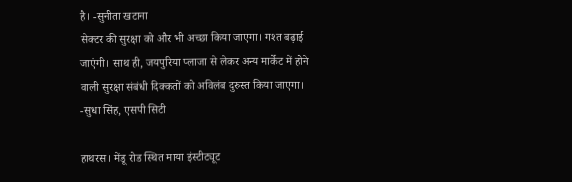है। -सुनीता खटाना
सेक्टर की सुरक्षा को और भी अच्छा किया जाएगा। गश्त बढ़ाई जाएंगी। साथ ही, जयपुरिया प्लाजा से लेकर अन्य मार्केट में होने वाली सुरक्षा संबंधी दिक्कतों को अविलंब दुरुस्त किया जाएगा। -सुधा सिंह, एसपी सिटी

हाथरस। मेंडू रोड स्थित माया इंस्टीट्यूट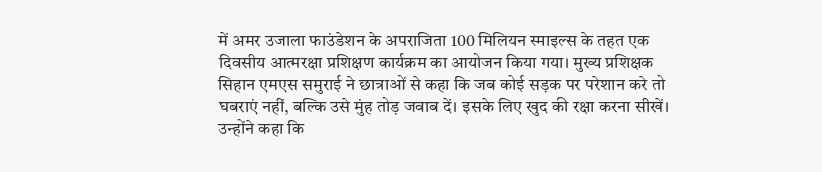में अमर उजाला फाउंडेशन के अपराजिता 100 मिलियन स्माइल्स के तहत एक दिवसीय आत्मरक्षा प्रशिक्षण कार्यक्रम का आयोजन किया गया। मुख्य प्रशिक्षक सिहान एमएस समुराई ने छात्राओं से कहा कि जब कोई सड़क पर परेशान करे तो घबराएं नहीं, बल्कि उसे मुंह तोड़ जवाब दें। इसके लिए खुद की रक्षा करना सीखें।
उन्होंने कहा कि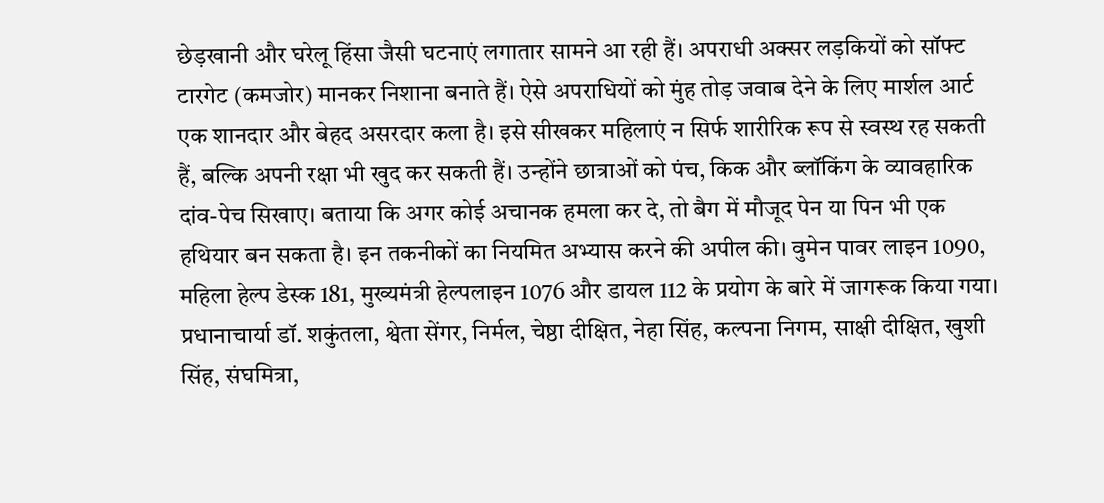छेड़खानी और घरेलू हिंसा जैसी घटनाएं लगातार सामने आ रही हैं। अपराधी अक्सर लड़कियों को सॉफ्ट टारगेट (कमजोर) मानकर निशाना बनाते हैं। ऐसे अपराधियों को मुंह तोड़ जवाब देने के लिए मार्शल आर्ट एक शानदार और बेहद असरदार कला है। इसे सीखकर महिलाएं न सिर्फ शारीरिक रूप से स्वस्थ रह सकती हैं, बल्कि अपनी रक्षा भी खुद कर सकती हैं। उन्होंने छात्राओं को पंच, किक और ब्लॉकिंग के व्यावहारिक दांव-पेच सिखाए। बताया कि अगर कोई अचानक हमला कर दे, तो बैग में मौजूद पेन या पिन भी एक हथियार बन सकता है। इन तकनीकों का नियमित अभ्यास करने की अपील की। वुमेन पावर लाइन 1090, महिला हेल्प डेस्क 181, मुख्यमंत्री हेल्पलाइन 1076 और डायल 112 के प्रयोग के बारे में जागरूक किया गया। प्रधानाचार्या डॉ. शकुंतला, श्वेता सेंगर, निर्मल, चेष्ठा दीक्षित, नेहा सिंह, कल्पना निगम, साक्षी दीक्षित, खुशी सिंह, संघमित्रा,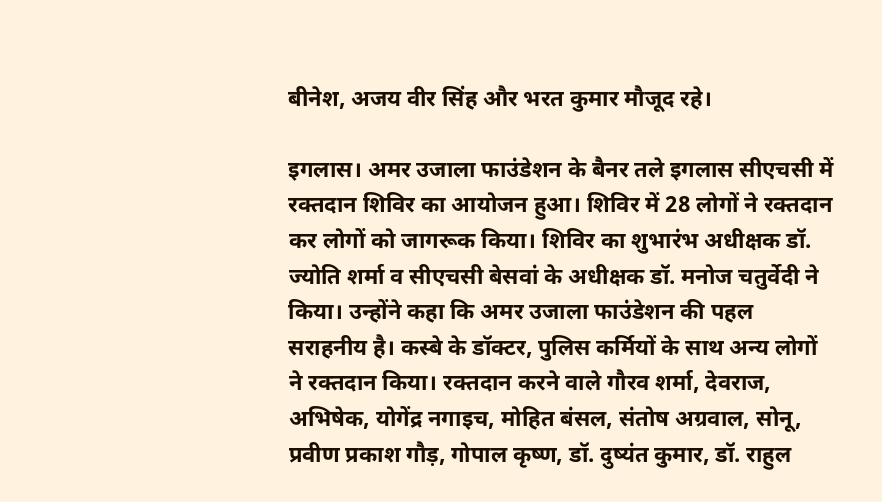बीनेश, अजय वीर सिंह और भरत कुमार मौजूद रहे।

इगलास। अमर उजाला फाउंडेशन के बैनर तले इगलास सीएचसी में रक्तदान शिविर का आयोजन हुआ। शिविर में 28 लोगों ने रक्तदान कर लोगों को जागरूक किया। शिविर का शुभारंभ अधीक्षक डॉ. ज्योति शर्मा व सीएचसी बेसवां के अधीक्षक डॉ. मनोज चतुर्वेदी ने किया। उन्होंने कहा कि अमर उजाला फाउंडेशन की पहल सराहनीय है। कस्बे के डॉक्टर, पुलिस कर्मियों के साथ अन्य लोगों ने रक्तदान किया। रक्तदान करने वाले गौरव शर्मा, देवराज, अभिषेक, योगेंद्र नगाइच, मोहित बंसल, संतोष अग्रवाल, सोनू, प्रवीण प्रकाश गौड़, गोपाल कृष्ण, डॉ. दुष्यंत कुमार, डॉ. राहुल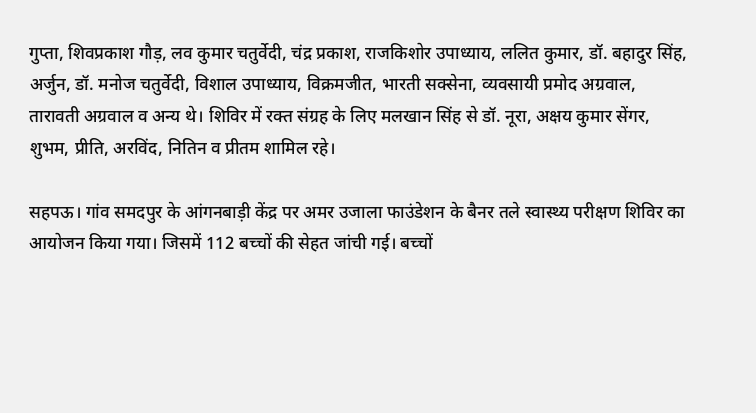गुप्ता, शिवप्रकाश गौड़, लव कुमार चतुर्वेदी, चंद्र प्रकाश, राजकिशोर उपाध्याय, ललित कुमार, डॉ. बहादुर सिंह, अर्जुन, डॉ. मनोज चतुर्वेदी, विशाल उपाध्याय, विक्रमजीत, भारती सक्सेना, व्यवसायी प्रमोद अग्रवाल, तारावती अग्रवाल व अन्य थे। शिविर में रक्त संग्रह के लिए मलखान सिंह से डॉ. नूरा, अक्षय कुमार सेंगर, शुभम, प्रीति, अरविंद, नितिन व प्रीतम शामिल रहे।

सहपऊ। गांव समदपुर के आंगनबाड़ी केंद्र पर अमर उजाला फाउंडेशन के बैनर तले स्वास्थ्य परीक्षण शिविर का आयोजन किया गया। जिसमें 112 बच्चों की सेहत जांची गई। बच्चों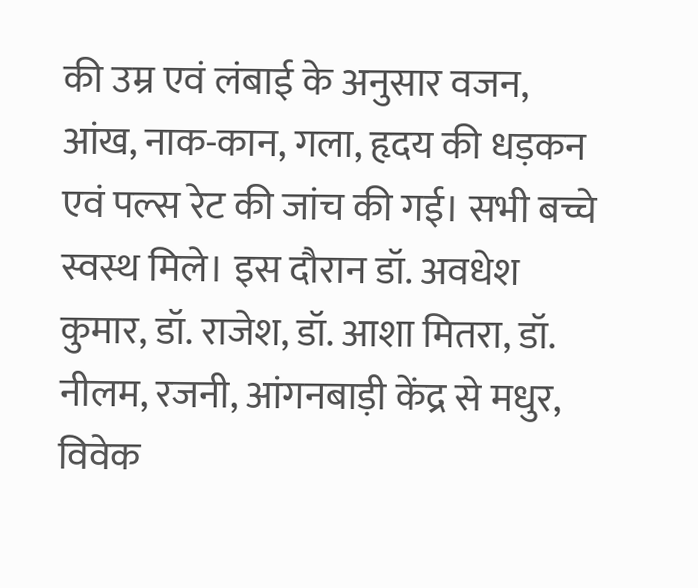की उम्र एवं लंबाई के अनुसार वजन, आंख, नाक-कान, गला, हृदय की धड़कन एवं पल्स रेट की जांच की गई। सभी बच्चे स्वस्थ मिले। इस दौरान डॉ. अवधेश कुमार, डॉ. राजेश, डॉ. आशा मितरा, डॉ. नीलम, रजनी, आंगनबाड़ी केंद्र से मधुर, विवेक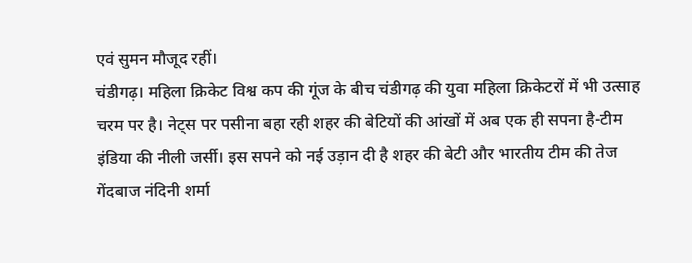एवं सुमन मौजूद रहीं।
चंडीगढ़। महिला क्रिकेट विश्व कप की गूंज के बीच चंडीगढ़ की युवा महिला क्रिकेटरों में भी उत्साह चरम पर है। नेट्स पर पसीना बहा रही शहर की बेटियों की आंखों में अब एक ही सपना है-टीम इंडिया की नीली जर्सी। इस सपने को नई उड़ान दी है शहर की बेटी और भारतीय टीम की तेज गेंदबाज नंदिनी शर्मा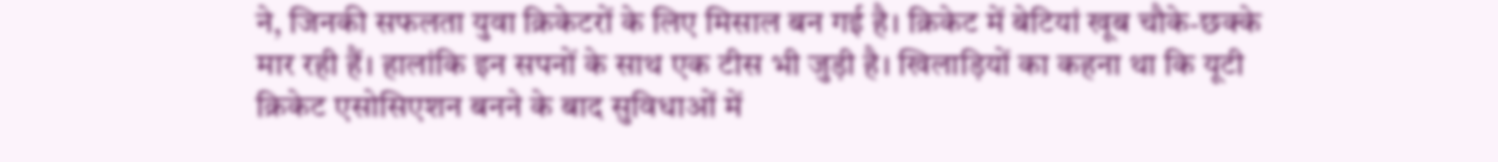ने, जिनकी सफलता युवा क्रिकेटरों के लिए मिसाल बन गई है। क्रिकेट में बेटियां खूब चौके-छक्के मार रही हैं। हालांकि इन सपनों के साथ एक टीस भी जुड़ी है। खिलाड़ियों का कहना था कि यूटी क्रिकेट एसोसिएशन बनने के बाद सुविधाओं में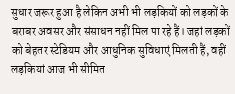सुधार जरूर हुआ है लेकिन अभी भी लड़कियों को लड़कों के बराबर अवसर और संसाधन नहीं मिल पा रहे हैं। जहां लड़कों को बेहतर स्टेडियम और आधुनिक सुविधाएं मिलती हैं, वहीं लड़कियां आज भी सीमित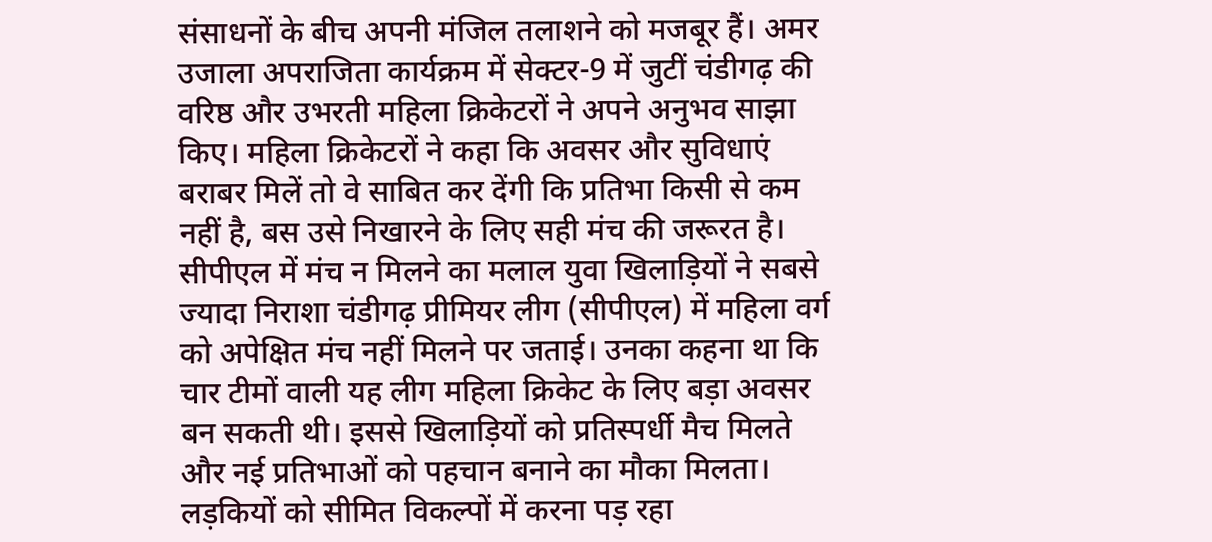संसाधनों के बीच अपनी मंजिल तलाशने को मजबूर हैं। अमर उजाला अपराजिता कार्यक्रम में सेक्टर-9 में जुटीं चंडीगढ़ की वरिष्ठ और उभरती महिला क्रिकेटरों ने अपने अनुभव साझा किए। महिला क्रिकेटरों ने कहा कि अवसर और सुविधाएं बराबर मिलें तो वे साबित कर देंगी कि प्रतिभा किसी से कम नहीं है, बस उसे निखारने के लिए सही मंच की जरूरत है। सीपीएल में मंच न मिलने का मलाल युवा खिलाड़ियों ने सबसे ज्यादा निराशा चंडीगढ़ प्रीमियर लीग (सीपीएल) में महिला वर्ग को अपेक्षित मंच नहीं मिलने पर जताई। उनका कहना था कि चार टीमों वाली यह लीग महिला क्रिकेट के लिए बड़ा अवसर बन सकती थी। इससे खिलाड़ियों को प्रतिस्पर्धी मैच मिलते और नई प्रतिभाओं को पहचान बनाने का मौका मिलता। लड़कियों को सीमित विकल्पों में करना पड़ रहा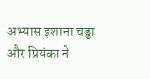अभ्यास इशाना चड्ढा और प्रियंका ने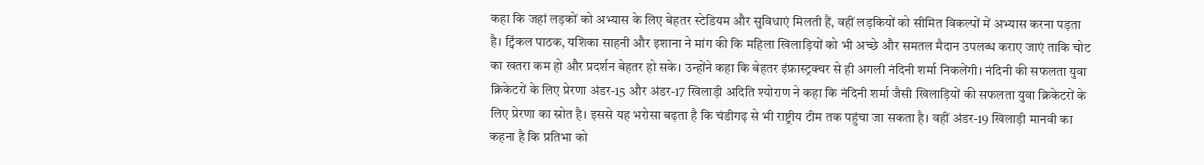कहा कि जहां लड़कों को अभ्यास के लिए बेहतर स्टेडियम और सुविधाएं मिलती हैं, वहीं लड़कियों को सीमित विकल्पों में अभ्यास करना पड़ता है। ट्विंकल पाठक, यशिका साहनी और इशाना ने मांग की कि महिला खिलाड़ियों को भी अच्छे और समतल मैदान उपलब्ध कराए जाएं ताकि चोट का खतरा कम हो और प्रदर्शन बेहतर हो सके। उन्होंने कहा कि बेहतर इंफ्रास्ट्रक्चर से ही अगली नंदिनी शर्मा निकलेंगी। नंदिनी की सफलता युवा क्रिकेटरों के लिए प्रेरणा अंडर-15 और अंडर-17 खिलाड़ी अदिति श्योराण ने कहा कि नंदिनी शर्मा जैसी खिलाड़ियों की सफलता युवा क्रिकेटरों के लिए प्रेरणा का स्रोत है। इससे यह भरोसा बढ़ता है कि चंडीगढ़ से भी राष्ट्रीय टीम तक पहुंचा जा सकता है। वहीं अंडर-19 खिलाड़ी मानवी का कहना है कि प्रतिभा को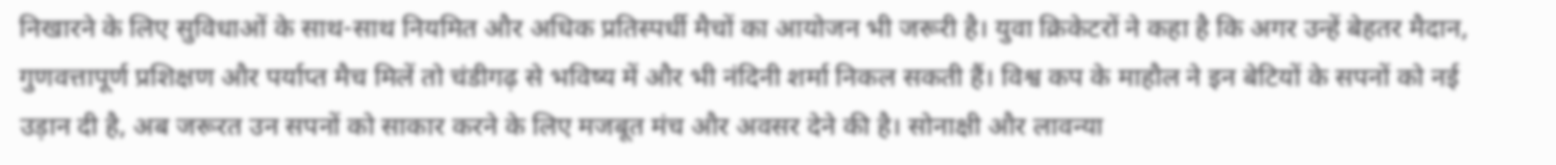निखारने के लिए सुविधाओं के साथ-साथ नियमित और अधिक प्रतिस्पर्धी मैचों का आयोजन भी जरूरी है। युवा क्रिकेटरों ने कहा है कि अगर उन्हें बेहतर मैदान, गुणवत्तापूर्ण प्रशिक्षण और पर्याप्त मैच मिलें तो चंडीगढ़ से भविष्य में और भी नंदिनी शर्मा निकल सकती हैं। विश्व कप के माहौल ने इन बेटियों के सपनों को नई उड़ान दी है, अब जरूरत उन सपनों को साकार करने के लिए मजबूत मंच और अवसर देने की है। सोनाक्षी और लावन्या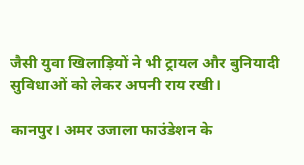जैसी युवा खिलाड़ियों ने भी ट्रायल और बुनियादी सुविधाओं को लेकर अपनी राय रखी।

कानपुर। अमर उजाला फाउंडेशन के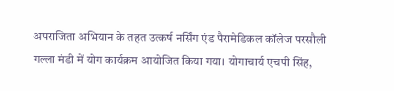अपराजिता अभियान के तहत उत्कर्ष नर्सिंग एंड पैरामेडिकल कॉलेज परसौली गल्ला मंडी में योग कार्यक्रम आयोजित किया गया। योगाचार्य एचपी सिंह,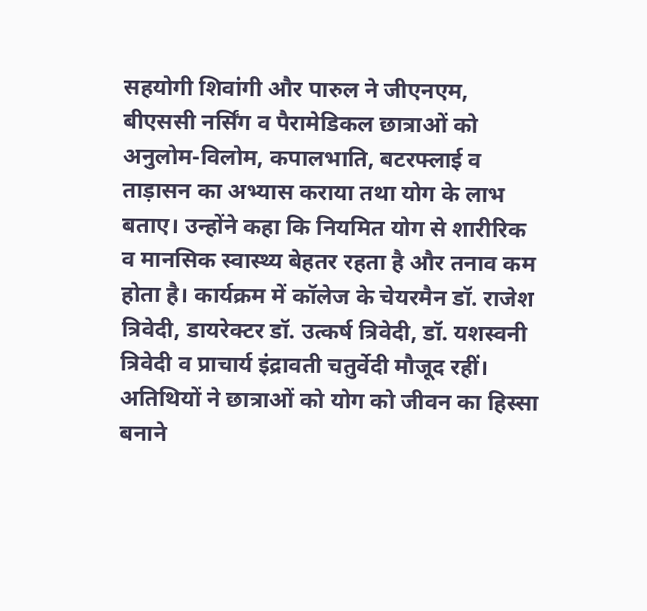सहयोगी शिवांगी और पारुल ने जीएनएम, बीएससी नर्सिंग व पैरामेडिकल छात्राओं को अनुलोम-विलोम, कपालभाति, बटरफ्लाई व ताड़ासन का अभ्यास कराया तथा योग के लाभ बताए। उन्होंने कहा कि नियमित योग से शारीरिक व मानसिक स्वास्थ्य बेहतर रहता है और तनाव कम होता है। कार्यक्रम में कॉलेज के चेयरमैन डॉ. राजेश त्रिवेदी, डायरेक्टर डॉ. उत्कर्ष त्रिवेदी, डॉ. यशस्वनी त्रिवेदी व प्राचार्य इंद्रावती चतुर्वेदी मौजूद रहीं। अतिथियों ने छात्राओं को योग को जीवन का हिस्सा बनाने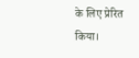के लिए प्रेरित किया।